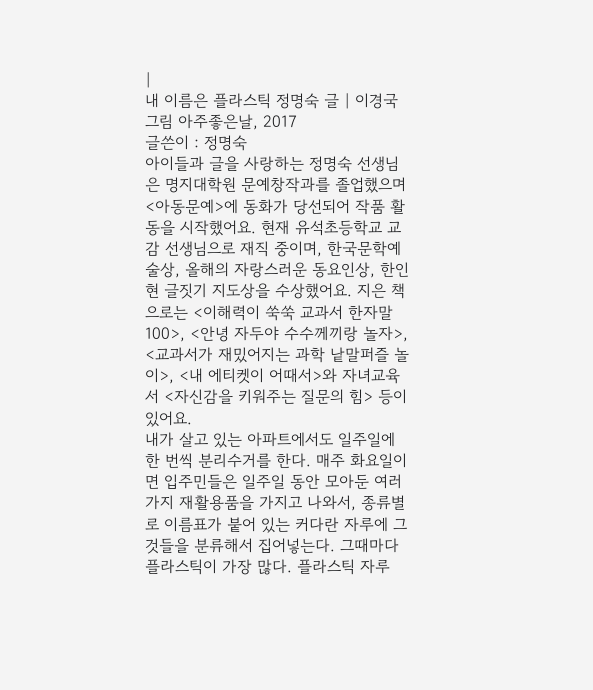|
내 이름은 플라스틱 정명숙 글 | 이경국 그림 아주좋은날, 2017
글쓴이 : 정명숙
아이들과 글을 사랑하는 정명숙 선생님은 명지대학원 문예창작과를 졸업했으며 <아동문예>에 동화가 당선되어 작품 활동을 시작했어요. 현재 유석초등학교 교감 선생님으로 재직 중이며, 한국문학예술상, 올해의 자랑스러운 동요인상, 한인현 글짓기 지도상을 수상했어요. 지은 책으로는 <이해력이 쑥쑥 교과서 한자말 100>, <안녕 자두야 수수께끼랑 놀자>, <교과서가 재밌어지는 과학 낱말퍼즐 놀이>, <내 에티켓이 어때서>와 자녀교육서 <자신감을 키워주는 질문의 힘> 등이 있어요.
내가 살고 있는 아파트에서도 일주일에 한 번씩 분리수거를 한다. 매주 화요일이면 입주민들은 일주일 동안 모아둔 여러 가지 재활용품을 가지고 나와서, 종류별로 이름표가 붙어 있는 커다란 자루에 그것들을 분류해서 집어넣는다. 그때마다 플라스틱이 가장 많다. 플라스틱 자루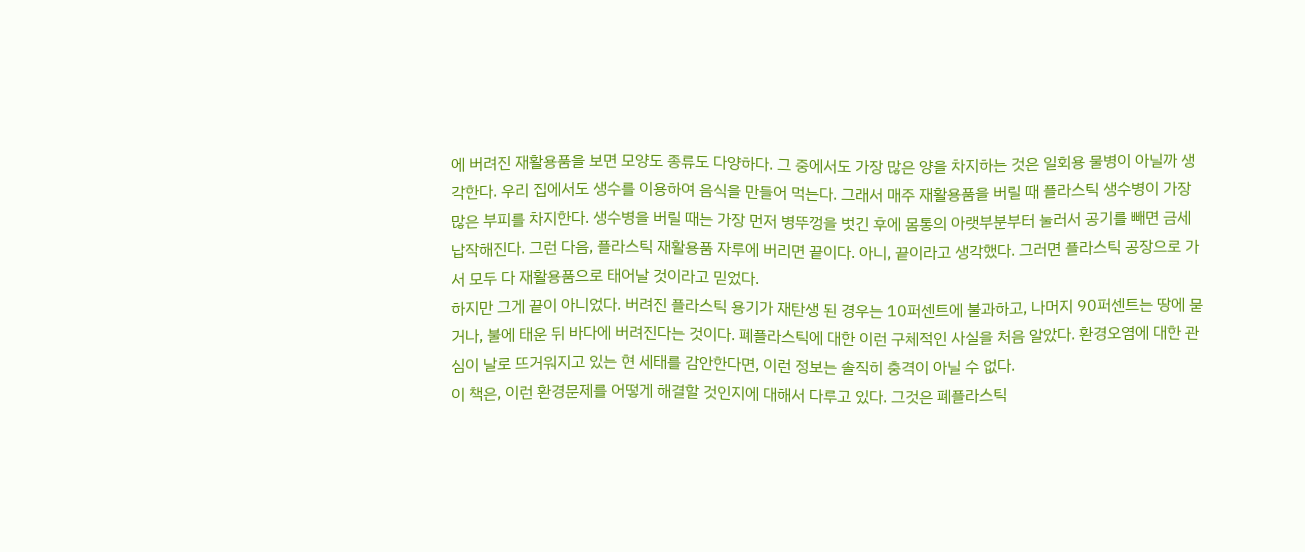에 버려진 재활용품을 보면 모양도 종류도 다양하다. 그 중에서도 가장 많은 양을 차지하는 것은 일회용 물병이 아닐까 생각한다. 우리 집에서도 생수를 이용하여 음식을 만들어 먹는다. 그래서 매주 재활용품을 버릴 때 플라스틱 생수병이 가장 많은 부피를 차지한다. 생수병을 버릴 때는 가장 먼저 병뚜껑을 벗긴 후에 몸통의 아랫부분부터 눌러서 공기를 빼면 금세 납작해진다. 그런 다음, 플라스틱 재활용품 자루에 버리면 끝이다. 아니, 끝이라고 생각했다. 그러면 플라스틱 공장으로 가서 모두 다 재활용품으로 태어날 것이라고 믿었다.
하지만 그게 끝이 아니었다. 버려진 플라스틱 용기가 재탄생 된 경우는 10퍼센트에 불과하고, 나머지 90퍼센트는 땅에 묻거나, 불에 태운 뒤 바다에 버려진다는 것이다. 폐플라스틱에 대한 이런 구체적인 사실을 처음 알았다. 환경오염에 대한 관심이 날로 뜨거워지고 있는 현 세태를 감안한다면, 이런 정보는 솔직히 충격이 아닐 수 없다.
이 책은, 이런 환경문제를 어떻게 해결할 것인지에 대해서 다루고 있다. 그것은 폐플라스틱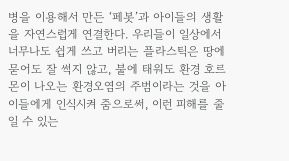병을 이용해서 만든 ‘페봇’과 아이들의 생활을 자연스럽게 연결한다. 우리들이 일상에서 너무나도 쉽게 쓰고 버리는 플라스틱은 땅에 묻어도 잘 썩지 않고, 불에 태워도 환경 호르몬이 나오는 환경오염의 주범이라는 것을 아이들에게 인식시켜 줌으로써, 이런 피해를 줄일 수 있는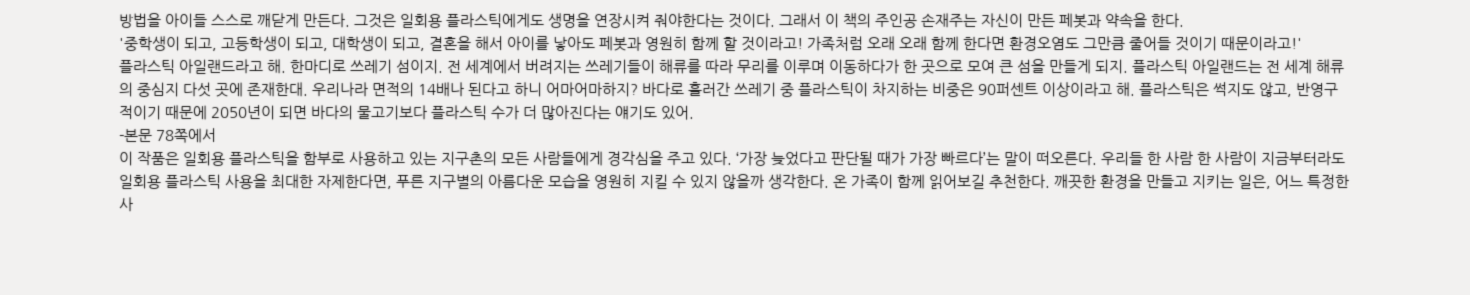방법을 아이들 스스로 깨닫게 만든다. 그것은 일회용 플라스틱에게도 생명을 연장시켜 줘야한다는 것이다. 그래서 이 책의 주인공 손재주는 자신이 만든 페봇과 약속을 한다.
'중학생이 되고, 고등학생이 되고, 대학생이 되고, 결혼을 해서 아이를 낳아도 페봇과 영원히 함께 할 것이라고! 가족처럼 오래 오래 함께 한다면 환경오염도 그만큼 줄어들 것이기 때문이라고!'
플라스틱 아일랜드라고 해. 한마디로 쓰레기 섬이지. 전 세계에서 버려지는 쓰레기들이 해류를 따라 무리를 이루며 이동하다가 한 곳으로 모여 큰 섬을 만들게 되지. 플라스틱 아일랜드는 전 세계 해류의 중심지 다섯 곳에 존재한대. 우리나라 면적의 14배나 된다고 하니 어마어마하지? 바다로 흘러간 쓰레기 중 플라스틱이 차지하는 비중은 90퍼센트 이상이라고 해. 플라스틱은 썩지도 않고, 반영구적이기 때문에 2050년이 되면 바다의 물고기보다 플라스틱 수가 더 많아진다는 얘기도 있어.
-본문 78쪽에서
이 작품은 일회용 플라스틱을 함부로 사용하고 있는 지구촌의 모든 사람들에게 경각심을 주고 있다. ‘가장 늦었다고 판단될 때가 가장 빠르다’는 말이 떠오른다. 우리들 한 사람 한 사람이 지금부터라도 일회용 플라스틱 사용을 최대한 자제한다면, 푸른 지구별의 아름다운 모습을 영원히 지킬 수 있지 않을까 생각한다. 온 가족이 함께 읽어보길 추천한다. 깨끗한 환경을 만들고 지키는 일은, 어느 특정한 사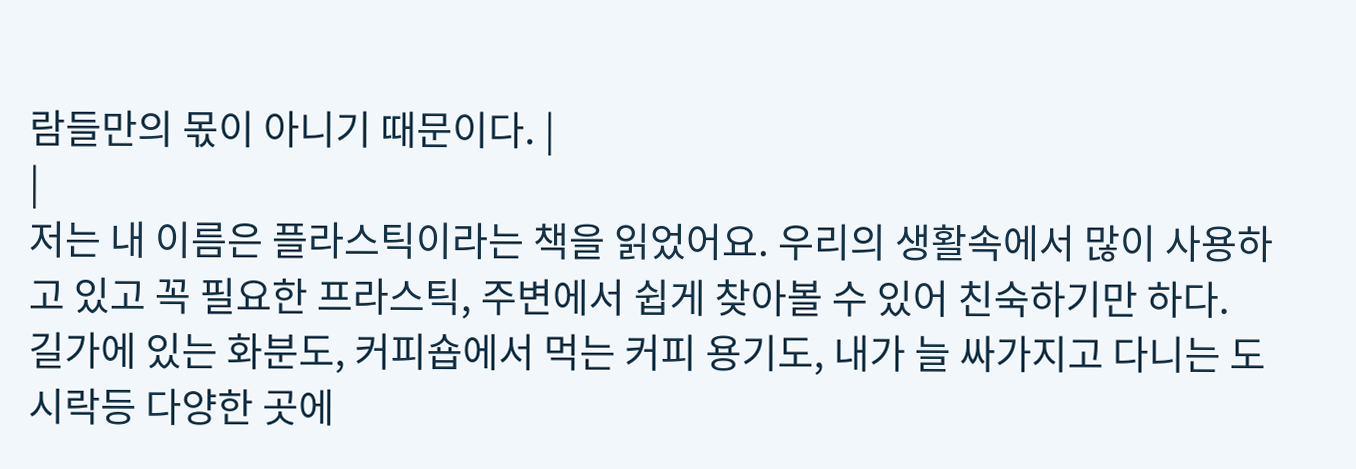람들만의 몫이 아니기 때문이다. |
|
저는 내 이름은 플라스틱이라는 책을 읽었어요. 우리의 생활속에서 많이 사용하고 있고 꼭 필요한 프라스틱, 주변에서 쉽게 찾아볼 수 있어 친숙하기만 하다. 길가에 있는 화분도, 커피숍에서 먹는 커피 용기도, 내가 늘 싸가지고 다니는 도시락등 다양한 곳에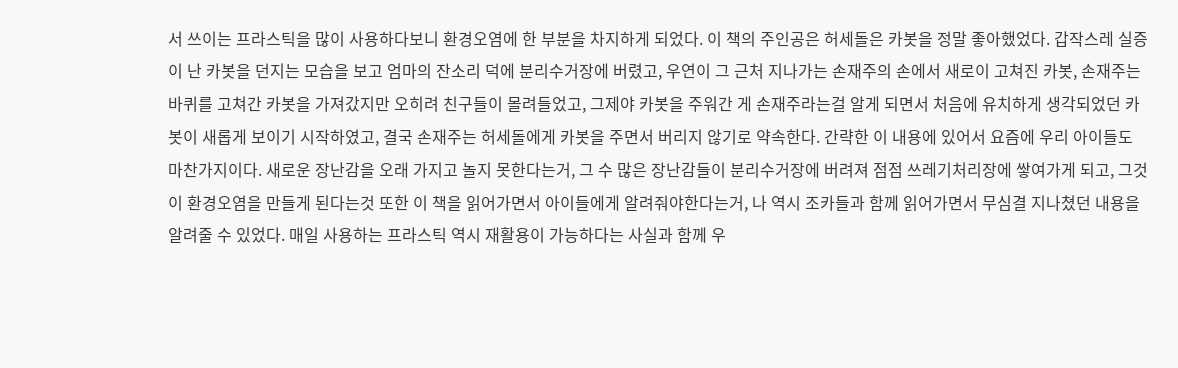서 쓰이는 프라스틱을 많이 사용하다보니 환경오염에 한 부분을 차지하게 되었다. 이 책의 주인공은 허세돌은 카봇을 정말 좋아했었다. 갑작스레 실증이 난 카봇을 던지는 모습을 보고 엄마의 잔소리 덕에 분리수거장에 버렸고, 우연이 그 근처 지나가는 손재주의 손에서 새로이 고쳐진 카봇, 손재주는 바퀴를 고쳐간 카봇을 가져갔지만 오히려 친구들이 몰려들었고, 그제야 카봇을 주워간 게 손재주라는걸 알게 되면서 처음에 유치하게 생각되었던 카봇이 새롭게 보이기 시작하였고, 결국 손재주는 허세돌에게 카봇을 주면서 버리지 않기로 약속한다. 간략한 이 내용에 있어서 요즘에 우리 아이들도 마찬가지이다. 새로운 장난감을 오래 가지고 놀지 못한다는거, 그 수 많은 장난감들이 분리수거장에 버려져 점점 쓰레기처리장에 쌓여가게 되고, 그것이 환경오염을 만들게 된다는것 또한 이 책을 읽어가면서 아이들에게 알려줘야한다는거, 나 역시 조카들과 함께 읽어가면서 무심결 지나쳤던 내용을 알려줄 수 있었다. 매일 사용하는 프라스틱 역시 재활용이 가능하다는 사실과 함께 우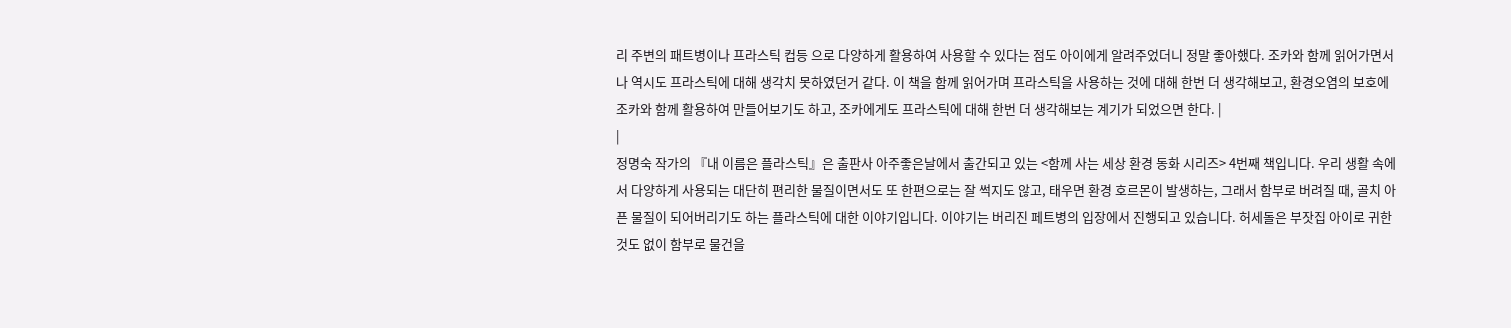리 주변의 패트병이나 프라스틱 컵등 으로 다양하게 활용하여 사용할 수 있다는 점도 아이에게 알려주었더니 정말 좋아했다. 조카와 함께 읽어가면서 나 역시도 프라스틱에 대해 생각치 못하였던거 같다. 이 책을 함께 읽어가며 프라스틱을 사용하는 것에 대해 한번 더 생각해보고, 환경오염의 보호에 조카와 함께 활용하여 만들어보기도 하고, 조카에게도 프라스틱에 대해 한번 더 생각해보는 계기가 되었으면 한다. |
|
정명숙 작가의 『내 이름은 플라스틱』은 출판사 아주좋은날에서 출간되고 있는 <함께 사는 세상 환경 동화 시리즈> 4번째 책입니다. 우리 생활 속에서 다양하게 사용되는 대단히 편리한 물질이면서도 또 한편으로는 잘 썩지도 않고, 태우면 환경 호르몬이 발생하는, 그래서 함부로 버려질 때, 골치 아픈 물질이 되어버리기도 하는 플라스틱에 대한 이야기입니다. 이야기는 버리진 페트병의 입장에서 진행되고 있습니다. 허세돌은 부잣집 아이로 귀한 것도 없이 함부로 물건을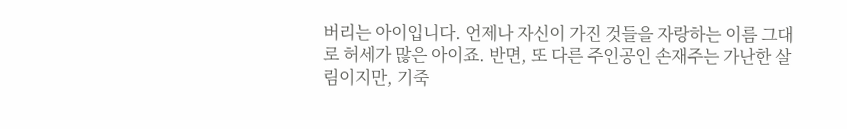버리는 아이입니다. 언제나 자신이 가진 것들을 자랑하는 이름 그대로 허세가 많은 아이죠. 반면, 또 다른 주인공인 손재주는 가난한 살림이지만, 기죽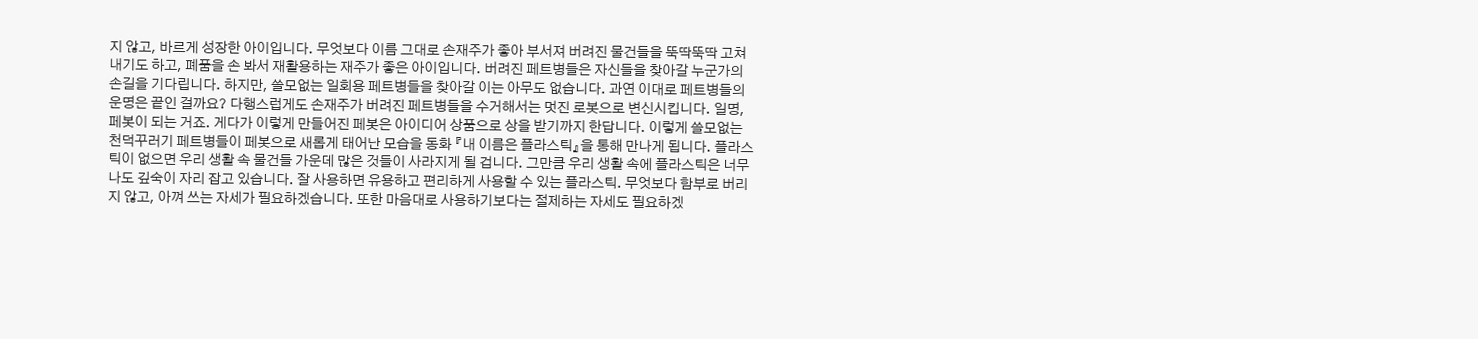지 않고, 바르게 성장한 아이입니다. 무엇보다 이름 그대로 손재주가 좋아 부서져 버려진 물건들을 뚝딱뚝딱 고쳐내기도 하고, 폐품을 손 봐서 재활용하는 재주가 좋은 아이입니다. 버려진 페트병들은 자신들을 찾아갈 누군가의 손길을 기다립니다. 하지만, 쓸모없는 일회용 페트병들을 찾아갈 이는 아무도 없습니다. 과연 이대로 페트병들의 운명은 끝인 걸까요? 다행스럽게도 손재주가 버려진 페트병들을 수거해서는 멋진 로봇으로 변신시킵니다. 일명, 페봇이 되는 거죠. 게다가 이렇게 만들어진 페봇은 아이디어 상품으로 상을 받기까지 한답니다. 이렇게 쓸모없는 천덕꾸러기 페트병들이 페봇으로 새롭게 태어난 모습을 동화 『내 이름은 플라스틱』을 통해 만나게 됩니다. 플라스틱이 없으면 우리 생활 속 물건들 가운데 많은 것들이 사라지게 될 겁니다. 그만큼 우리 생활 속에 플라스틱은 너무나도 깊숙이 자리 잡고 있습니다. 잘 사용하면 유용하고 편리하게 사용할 수 있는 플라스틱. 무엇보다 함부로 버리지 않고, 아껴 쓰는 자세가 필요하겠습니다. 또한 마음대로 사용하기보다는 절제하는 자세도 필요하겠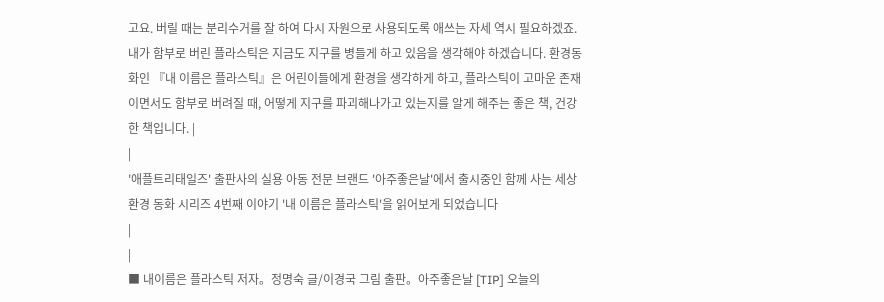고요. 버릴 때는 분리수거를 잘 하여 다시 자원으로 사용되도록 애쓰는 자세 역시 필요하겠죠. 내가 함부로 버린 플라스틱은 지금도 지구를 병들게 하고 있음을 생각해야 하겠습니다. 환경동화인 『내 이름은 플라스틱』은 어린이들에게 환경을 생각하게 하고, 플라스틱이 고마운 존재이면서도 함부로 버려질 때, 어떻게 지구를 파괴해나가고 있는지를 알게 해주는 좋은 책, 건강한 책입니다. |
|
'애플트리태일즈' 출판사의 실용 아동 전문 브랜드 '아주좋은날'에서 출시중인 함께 사는 세상 환경 동화 시리즈 4번째 이야기 '내 이름은 플라스틱'을 읽어보게 되었습니다
|
|
■ 내이름은 플라스틱 저자。정명숙 글/이경국 그림 출판。아주좋은날 [TIP] 오늘의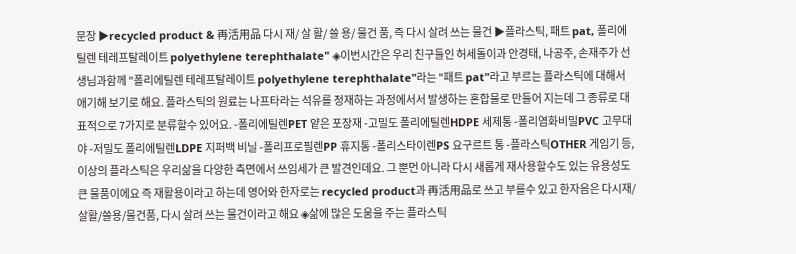문장 ▶recycled product & 再活用品 다시 재/ 살 활/ 쓸 용/ 물건 품, 즉 다시 살려 쓰는 물건 ▶플라스틱, 패트 pat, 폴리에틸렌 테레프탈레이트 polyethylene terephthalate" ◈이번시간은 우리 친구들인 허세돌이과 안경태, 나공주, 손재주가 선생님과함께 "폴리에틸렌 테레프탈레이트 polyethylene terephthalate"라는 "패트 pat"라고 부르는 플라스틱에 대해서 애기해 보기로 해요. 플라스틱의 원료는 나프타라는 석유를 정재하는 과정에서서 발생하는 혼합물로 만들어 지는데 그 종류로 대표적으로 7가지로 분류할수 있어요. -폴리에틸렌PET 얕은 포장재 -고밀도 폴리에틸렌HDPE 세제통 -폴리염화비밀PVC 고무대야 -저밀도 폴리에틸렌LDPE 지퍼백 비닐 -폴리프로필렌PP 휴지통 -폴리스타이렌PS 요구르트 통 -플라스틱OTHER 게임기 등, 이상의 플라스틱은 우리삶을 다양한 측면에서 쓰임세가 큰 발견인데요. 그 뿐먼 아니라 다시 새롭게 재사용할수도 있는 유용성도 큰 물품이에요 즉 재활용이라고 하는데 영어와 한자로는 recycled product과 再活用品로 쓰고 부를수 있고 한자음은 다시재/살활/쓸용/물건품, 다시 살려 쓰는 물건이라고 해요 ◈삶에 많은 도움을 주는 플라스틱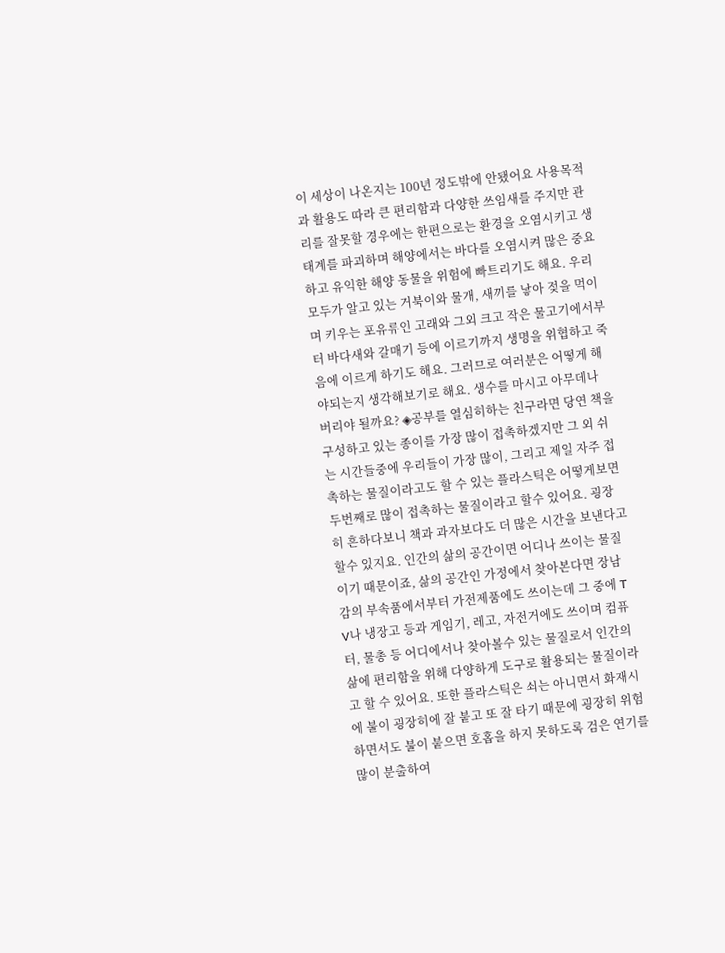이 세상이 나온지는 100년 정도밖에 안됐어요 사용목적과 활용도 따라 큰 편리함과 다양한 쓰임새를 주지만 관리를 잘못할 경우에는 한편으로는 환경을 오염시키고 생태계를 파괴하며 해양에서는 바다를 오염시켜 많은 중요하고 유익한 해양 동물을 위험에 빠트리기도 해요. 우리모두가 알고 있는 거북이와 물개, 새끼를 낳아 젖을 먹이며 키우는 포유류인 고래와 그외 크고 작은 물고기에서부터 바다새와 갈매기 등에 이르기까지 생명을 위협하고 죽음에 이르게 하기도 해요. 그러므로 여러분은 어떻게 해야되는지 생각해보기로 해요. 생수를 마시고 아무데나 버리야 될까요? ◈공부를 열심히하는 친구라면 당연 책을 구성하고 있는 종이를 가장 많이 접촉하겠지만 그 외 쉬는 시간들중에 우리들이 가장 많이, 그리고 제일 자주 접촉하는 물질이라고도 할 수 있는 플라스틱은 어떻게보면 두번째로 많이 접촉하는 물질이라고 할수 있어요. 굉장히 흔하다보니 책과 과자보다도 더 많은 시간을 보낸다고 할수 있지요. 인간의 삶의 공간이면 어디나 쓰이는 물질이기 때문이죠, 삶의 공간인 가정에서 찾아본다면 장남감의 부속품에서부터 가전제품에도 쓰이는데 그 중에 T V나 냉장고 등과 게임기, 레고, 자전거에도 쓰이며 컴퓨터, 물총 등 어디에서나 찾아볼수 있는 물질로서 인간의 삶에 편리함을 위해 다양하게 도구로 활용되는 물질이라고 할 수 있어요. 또한 플라스틱은 쇠는 아니면서 화재시에 불이 굉장히에 잘 붙고 또 잘 타기 때문에 굉장히 위험하면서도 불이 붙으면 호홉을 하지 못하도록 검은 연기를 많이 분출하여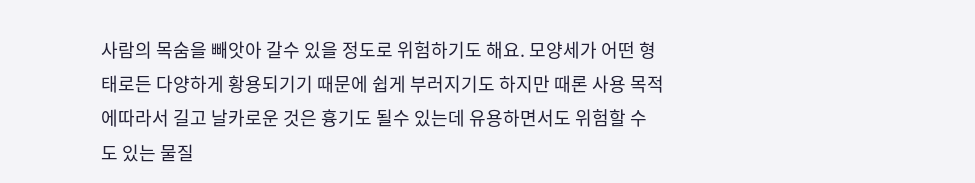사람의 목숨을 빼앗아 갈수 있을 정도로 위험하기도 해요. 모양세가 어떤 형태로든 다양하게 황용되기기 때문에 쉽게 부러지기도 하지만 때론 사용 목적에따라서 길고 날카로운 것은 흉기도 될수 있는데 유용하면서도 위험할 수 도 있는 물질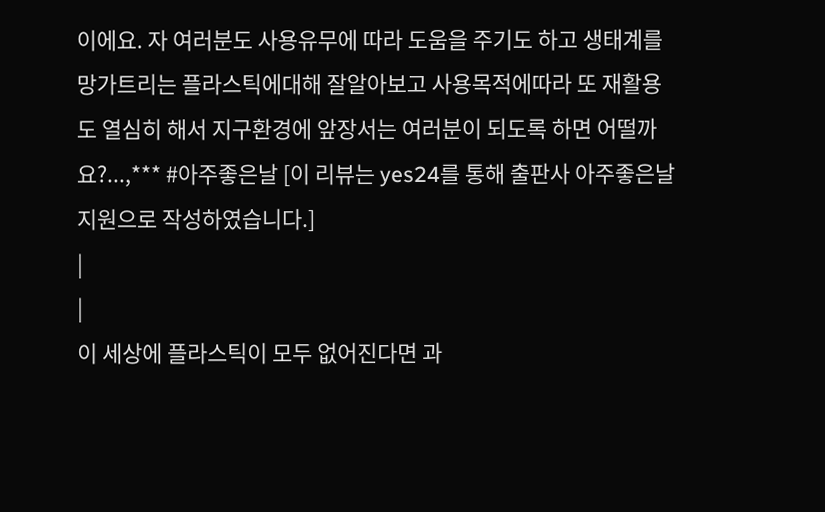이에요. 자 여러분도 사용유무에 따라 도움을 주기도 하고 생태계를 망가트리는 플라스틱에대해 잘알아보고 사용목적에따라 또 재활용도 열심히 해서 지구환경에 앞장서는 여러분이 되도록 하면 어떨까요?...,*** #아주좋은날 [이 리뷰는 yes24를 통해 출판사 아주좋은날 지원으로 작성하였습니다.]
|
|
이 세상에 플라스틱이 모두 없어진다면 과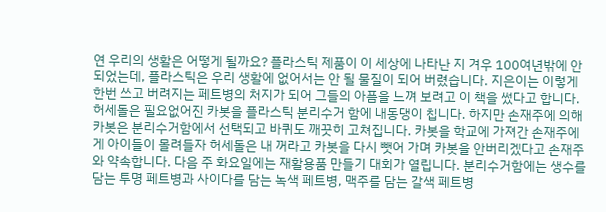연 우리의 생활은 어떻게 될까요? 플라스틱 제품이 이 세상에 나타난 지 겨우 100여년밖에 안 되었는데, 플라스틱은 우리 생활에 없어서는 안 될 물질이 되어 버렸습니다. 지은이는 이렇게 한번 쓰고 버려지는 페트병의 처지가 되어 그들의 아픔을 느껴 보려고 이 책을 썼다고 합니다. 허세돌은 필요없어진 카봇을 플라스틱 분리수거 함에 내동댕이 칩니다. 하지만 손재주에 의해 카봇은 분리수거함에서 선택되고 바퀴도 깨끗히 고쳐집니다. 카봇을 학교에 가져간 손재주에게 아이들이 몰려들자 허세돌은 내 꺼라고 카봇을 다시 뺏어 가며 카봇을 안버리겠다고 손재주와 약속합니다. 다음 주 화요일에는 재활용품 만들기 대회가 열립니다. 분리수거함에는 생수를 담는 투명 페트병과 사이다를 담는 녹색 페트병, 맥주를 담는 갈색 페트병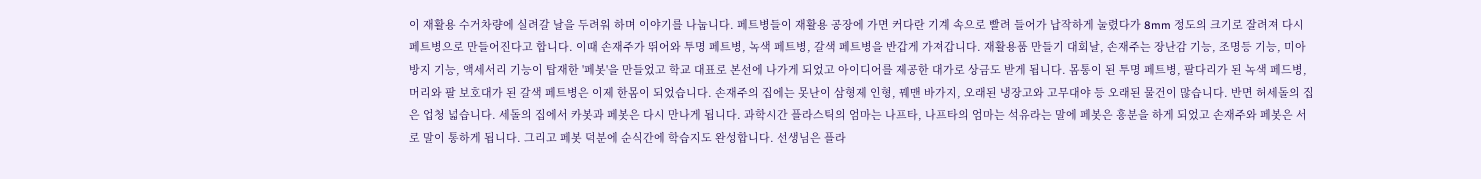이 재활용 수거차량에 실려갈 날을 두려워 하며 이야기를 나눕니다. 페트병들이 재활용 공장에 가면 커다란 기계 속으로 빨려 들어가 납작하게 눌렸다가 8mm 정도의 크기로 잘려져 다시 페트병으로 만들어진다고 합니다. 이때 손재주가 뛰어와 투명 페트병, 녹색 페트병, 갈색 페트병을 반갑게 가져갑니다. 재활용품 만들기 대회날, 손재주는 장난감 기능, 조명등 기능, 미아방지 기능, 액세서리 기능이 탑재한 '페봇'을 만들었고 학교 대표로 본선에 나가게 되었고 아이디어를 제공한 대가로 상금도 받게 됩니다. 몸통이 된 투명 페트병, 팔다리가 된 녹색 페드병, 머리와 팔 보호대가 된 갈색 페트병은 이제 한몸이 되었습니다. 손재주의 집에는 못난이 삼형제 인형, 꿰맨 바가지, 오래된 냉장고와 고무대야 등 오래된 물건이 많습니다. 반면 허세돌의 집은 업청 넓습니다. 세돌의 집에서 카봇과 페봇은 다시 만나게 됩니다. 과학시간 플라스틱의 엄마는 나프타, 나프타의 엄마는 석유라는 말에 페봇은 흥분을 하게 되었고 손재주와 페봇은 서로 말이 통하게 됩니다. 그리고 페봇 덕분에 순식간에 학습지도 완성합니다. 선생님은 플라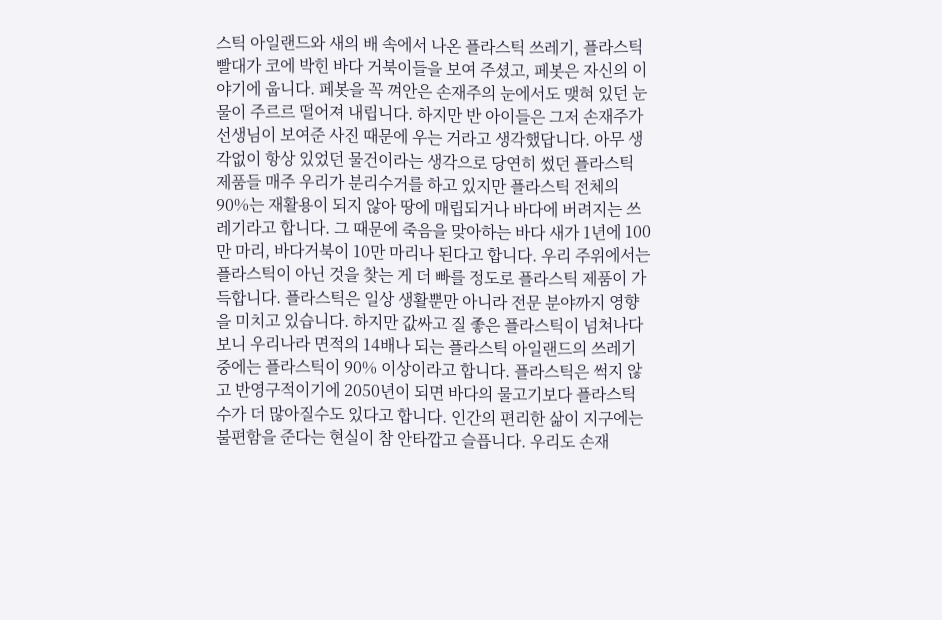스틱 아일랜드와 새의 배 속에서 나온 플라스틱 쓰레기, 플라스틱 빨대가 코에 박힌 바다 거북이들을 보여 주셨고, 페봇은 자신의 이야기에 웁니다. 페봇을 꼭 껴안은 손재주의 눈에서도 맺혀 있던 눈물이 주르르 떨어져 내립니다. 하지만 반 아이들은 그저 손재주가 선생님이 보여준 사진 때문에 우는 거라고 생각했답니다. 아무 생각없이 항상 있었던 물건이라는 생각으로 당연히 썼던 플라스틱 제품들 매주 우리가 분리수거를 하고 있지만 플라스틱 전체의 90%는 재활용이 되지 않아 땅에 매립되거나 바다에 버려지는 쓰레기라고 합니다. 그 때문에 죽음을 맞아하는 바다 새가 1년에 100만 마리, 바다거북이 10만 마리나 된다고 합니다. 우리 주위에서는 플라스틱이 아닌 것을 찾는 게 더 빠를 정도로 플라스틱 제품이 가득합니다. 플라스틱은 일상 생활뿐만 아니라 전문 분야까지 영향을 미치고 있습니다. 하지만 값싸고 질 좋은 플라스틱이 넘쳐나다보니 우리나라 면적의 14배나 되는 플라스틱 아일랜드의 쓰레기 중에는 플라스틱이 90% 이상이라고 합니다. 플라스틱은 썩지 않고 반영구적이기에 2050년이 되면 바다의 물고기보다 플라스틱 수가 더 많아질수도 있다고 합니다. 인간의 편리한 삶이 지구에는 불편함을 준다는 현실이 참 안타깝고 슬픕니다. 우리도 손재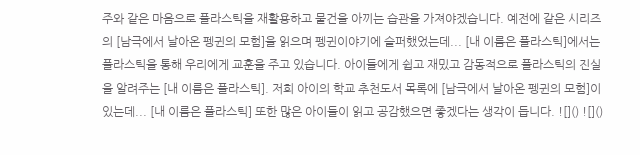주와 같은 마음으로 플라스틱을 재활용하고 물건을 아끼는 습관을 가져야겠습니다. 예전에 같은 시리즈의 [남극에서 날아온 펭귄의 모험]을 읽으며 펭귄이야기에 슬퍼했었는데... [내 이름은 플라스틱]에서는 플라스틱을 통해 우리에게 교훈을 주고 있습니다. 아이들에게 쉽고 재밌고 감동적으로 플라스틱의 진실을 알려주는 [내 이름은 플라스틱]. 저희 아이의 학교 추천도서 목록에 [남극에서 날아온 펭귄의 모험]이 있는데... [내 이름은 플라스틱] 또한 많은 아이들이 읽고 공감했으면 좋겠다는 생각이 듭니다. ![]() ![]()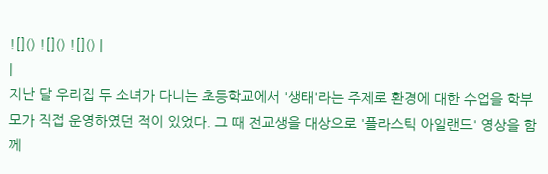![]() ![]() ![]() |
|
지난 달 우리집 두 소녀가 다니는 초등학교에서 '생태'라는 주제로 환경에 대한 수업을 학부모가 직접 운영하였던 적이 있었다. 그 때 전교생을 대상으로 '플라스틱 아일랜드' 영상을 함께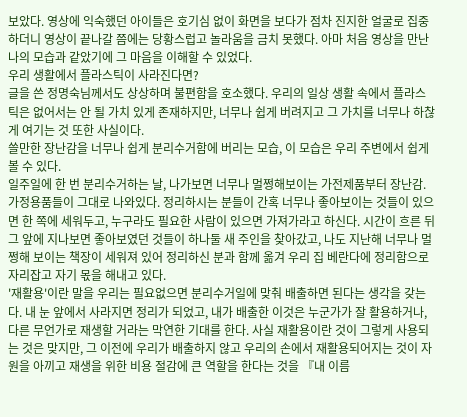보았다. 영상에 익숙했던 아이들은 호기심 없이 화면을 보다가 점차 진지한 얼굴로 집중하더니 영상이 끝나갈 쯤에는 당황스럽고 놀라움을 금치 못했다. 아마 처음 영상을 만난 나의 모습과 같았기에 그 마음을 이해할 수 있었다.
우리 생활에서 플라스틱이 사라진다면?
글을 쓴 정명숙님께서도 상상하며 불편함을 호소했다. 우리의 일상 생활 속에서 플라스틱은 없어서는 안 될 가치 있게 존재하지만, 너무나 쉽게 버려지고 그 가치를 너무나 하찮게 여기는 것 또한 사실이다.
쓸만한 장난감을 너무나 쉽게 분리수거함에 버리는 모습, 이 모습은 우리 주변에서 쉽게 볼 수 있다.
일주일에 한 번 분리수거하는 날, 나가보면 너무나 멀쩡해보이는 가전제품부터 장난감. 가정용품들이 그대로 나와있다. 정리하시는 분들이 간혹 너무나 좋아보이는 것들이 있으면 한 쪽에 세워두고, 누구라도 필요한 사람이 있으면 가져가라고 하신다. 시간이 흐른 뒤 그 앞에 지나보면 좋아보였던 것들이 하나둘 새 주인을 찾아갔고, 나도 지난해 너무나 멀쩡해 보이는 책장이 세워져 있어 정리하신 분과 함께 옮겨 우리 집 베란다에 정리함으로 자리잡고 자기 몫을 해내고 있다.
'재활용'이란 말을 우리는 필요없으면 분리수거일에 맞춰 배출하면 된다는 생각을 갖는다. 내 눈 앞에서 사라지면 정리가 되었고, 내가 배출한 이것은 누군가가 잘 활용하거나, 다른 무언가로 재생할 거라는 막연한 기대를 한다. 사실 재활용이란 것이 그렇게 사용되는 것은 맞지만, 그 이전에 우리가 배출하지 않고 우리의 손에서 재활용되어지는 것이 자원을 아끼고 재생을 위한 비용 절감에 큰 역할을 한다는 것을 『내 이름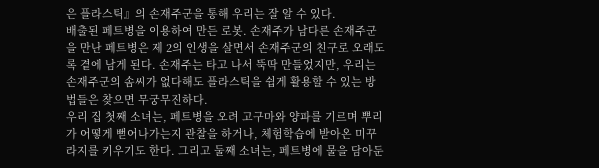은 플라스틱』의 손재주군을 통해 우리는 잘 알 수 있다.
배출된 페트병을 이용하여 만든 로봇. 손재주가 남다른 손재주군을 만난 페트병은 제 2의 인생을 살면서 손재주군의 친구로 오래도록 곁에 남게 된다. 손재주는 타고 나서 뚝딱 만들었지만, 우리는 손재주군의 솜씨가 없다해도 플라스틱을 쉽게 활용할 수 있는 방법들은 찾으면 무궁무진하다.
우리 집 첫째 소녀는, 페트병을 오려 고구마와 양파를 기르며 뿌리가 어떻게 뻗어나가는지 관찰을 하거나, 체험학습에 받아온 미꾸라지를 키우기도 한다. 그리고 둘째 소녀는, 페트병에 물을 담아둔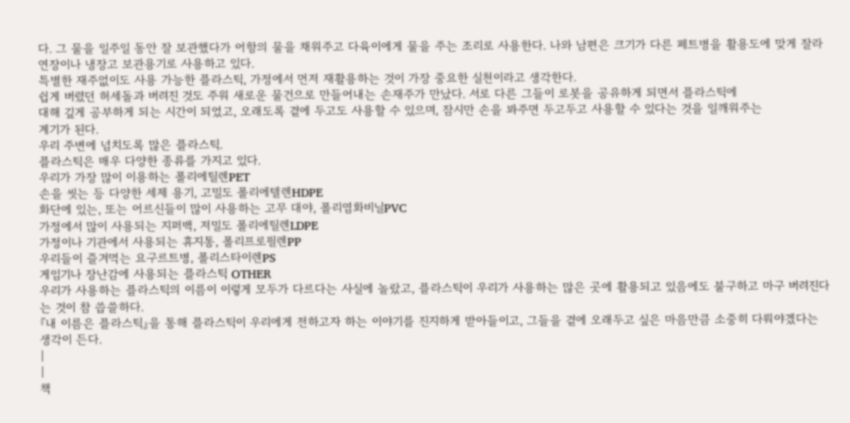다. 그 물을 일주일 동안 잘 보관했다가 어항의 물을 채워주고 다육이에게 물을 주는 조리로 사용한다. 나와 남편은 크기가 다른 페트병을 활용도에 맞게 잘라 연장이나 냉장고 보관용기로 사용하고 있다.
특별한 재주없이도 사용 가능한 플라스틱, 가정에서 먼저 재활용하는 것이 가장 중요한 실천이라고 생각한다.
쉽게 버렸던 허세돌과 버려진 것도 주워 새로운 물건으로 만들어내는 손재주가 만났다. 서로 다른 그들이 로봇을 공유하게 되면서 플라스틱에
대해 깊게 공부하게 되는 시간이 되었고, 오래도록 곁에 두고도 사용할 수 있으며, 잠시만 손을 봐주면 두고두고 사용할 수 있다는 것을 일깨워주는
계기가 된다.
우리 주변에 넘치도록 많은 플라스틱.
플라스틱은 매우 다양한 종류를 가지고 있다.
우리가 가장 많이 이용하는 폴리에틸렌PET
손을 씻는 등 다양한 세제 용기, 고밀도 폴리에텔렌HDPE
화단에 있는, 또는 어르신들이 많이 사용하는 고무 대야, 폴리염화비닐PVC
가정에서 많이 사용되는 지퍼백, 저밀도 폴리에틸렌LDPE
가정이나 기관에서 사용되는 휴지통, 폴리프로필렌PP
우리들이 즐겨먹는 요구르트병, 폴리스타이렌PS
게임기나 장난감에 사용되는 플라스틱 OTHER
우리가 사용하는 플라스틱의 이름이 이렇게 모두가 다르다는 사실에 놀랐고, 플라스틱이 우리가 사용하는 많은 곳에 활용되고 있음에도 불구하고 마구 버려진다는 것이 참 씁쓸하다.
『내 이름은 플라스틱』을 통해 플라스틱이 우리에게 전하고자 하는 이야기를 진지하게 받아들이고, 그들을 곁에 오래두고 싶은 마음만큼 소중히 다뤄야겠다는 생각이 든다.
|
|
책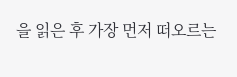을 읽은 후 가장 먼저 떠오르는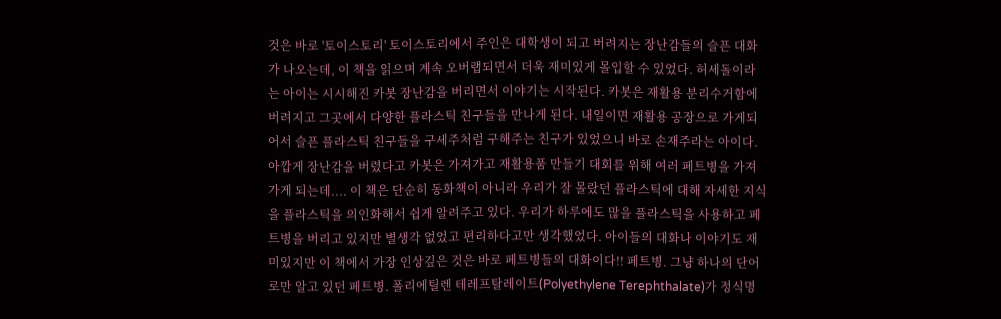것은 바로 '토이스토리' 토이스토리에서 주인은 대학생이 되고 버려지는 장난감들의 슬픈 대화가 나오는데, 이 책을 읽으며 계속 오버랩되면서 더욱 재미있게 몰입할 수 있었다. 허세돌이라는 아이는 시시해진 카봇 장난감을 버리면서 이야기는 시작된다. 카봇은 재활용 분리수거함에 버려지고 그곳에서 다양한 플라스틱 친구들을 만나게 된다. 내일이면 재활용 공장으로 가게되어서 슬픈 플라스틱 친구들을 구세주처럼 구해주는 친구가 있었으니 바로 손재주라는 아이다. 아깝게 장난감을 버렸다고 카봇은 가져가고 재활용품 만들기 대회를 위해 여러 페트병을 가져가게 되는데.... 이 책은 단순히 동화책이 아니라 우리가 잘 몰랐던 플라스틱에 대해 자세한 지식을 플라스틱을 의인화해서 쉽게 알려주고 있다. 우리가 하루에도 많을 플라스틱을 사용하고 페트병을 버리고 있지만 별생각 없었고 편리하다고만 생각했었다. 아이들의 대화나 이야기도 재미있지만 이 책에서 가장 인상깊은 것은 바로 페트병들의 대화이다!! 페트병. 그냥 하나의 단어로만 알고 있던 페트병. 폴리에틸렌 테레프탈레이트(Polyethylene Terephthalate)가 정식명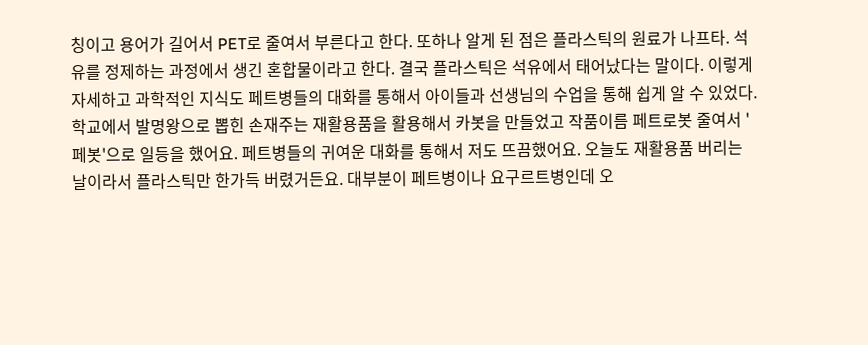칭이고 용어가 길어서 PET로 줄여서 부른다고 한다. 또하나 알게 된 점은 플라스틱의 원료가 나프타. 석유를 정제하는 과정에서 생긴 혼합물이라고 한다. 결국 플라스틱은 석유에서 태어났다는 말이다. 이렇게 자세하고 과학적인 지식도 페트병들의 대화를 통해서 아이들과 선생님의 수업을 통해 쉽게 알 수 있었다. 학교에서 발명왕으로 뽑힌 손재주는 재활용품을 활용해서 카봇을 만들었고 작품이름 페트로봇 줄여서 '페봇'으로 일등을 했어요. 페트병들의 귀여운 대화를 통해서 저도 뜨끔했어요. 오늘도 재활용품 버리는 날이라서 플라스틱만 한가득 버렸거든요. 대부분이 페트병이나 요구르트병인데 오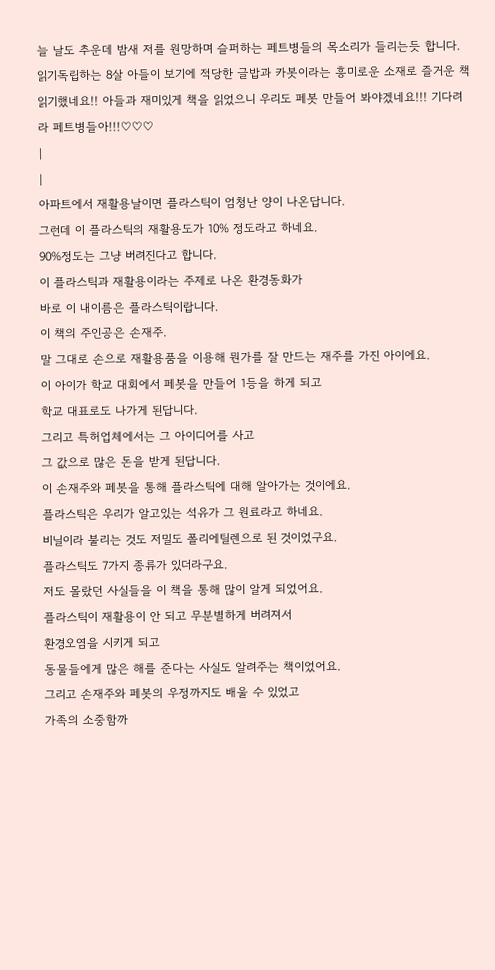늘 날도 추운데 밤새 저를 원망하며 슬퍼하는 페트병들의 목소리가 들리는듯 합니다. 읽기독립하는 8살 아들이 보기에 적당한 글밥과 카봇이라는 흥미로운 소재로 즐거운 책읽기했네요!! 아들과 재미있게 책을 읽었으니 우리도 페봇 만들어 봐야겠네요!!! 기다려라 페트병들아!!!♡♡♡
|
|
아파트에서 재활용날이면 플라스틱이 엄청난 양이 나온답니다.
그런데 이 플라스틱의 재활용도가 10% 정도라고 하네요.
90%정도는 그냥 버려진다고 합니다.
이 플라스틱과 재활용이라는 주제로 나온 환경동화가
바로 이 내이름은 플라스틱이랍니다.
이 책의 주인공은 손재주.
말 그대로 손으로 재활용품을 이용해 뭔가를 잘 만드는 재주를 가진 아이에요.
이 아이가 학교 대회에서 페봇을 만들어 1등을 하게 되고
학교 대표로도 나가게 된답니다.
그리고 특허업체에서는 그 아이디어를 사고
그 값으로 많은 돈을 받게 된답니다.
이 손재주와 페봇을 통해 플라스틱에 대해 알아가는 것이에요.
플라스틱은 우리가 알고있는 석유가 그 원료라고 하네요.
비닐이라 불리는 것도 저밀도 폴리에틸렌으로 된 것이었구요.
플라스틱도 7가지 종류가 있더라구요.
저도 몰랐던 사실들을 이 책을 통해 많이 알게 되었어요.
플라스틱이 재활용이 안 되고 무분별하게 버려져서
환경오염을 시키게 되고
동물들에게 많은 해를 준다는 사실도 알려주는 책이었어요.
그리고 손재주와 페봇의 우정까지도 배울 수 있었고
가족의 소중함까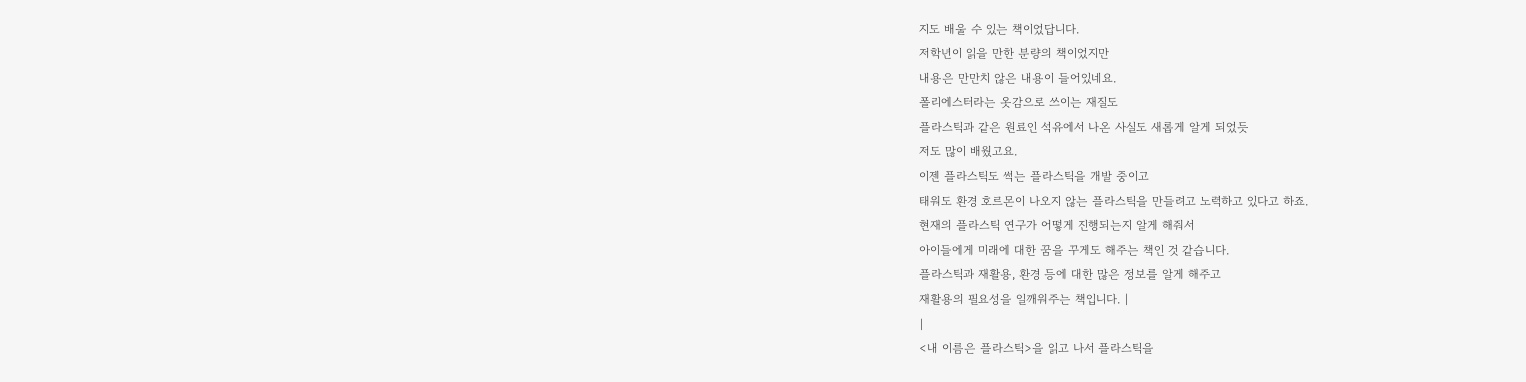지도 배울 수 있는 책이었답니다.
저학년이 읽을 만한 분량의 책이었지만
내용은 만만치 않은 내용이 들어있네요.
폴리에스터라는 옷감으로 쓰이는 재질도
플라스틱과 같은 원료인 석유에서 나온 사실도 새롭게 알게 되었듯
저도 많이 배웠고요.
이젠 플라스틱도 썩는 플라스틱을 개발 중이고
태워도 환경 호르몬이 나오지 않는 플라스틱을 만들려고 노력하고 있다고 하죠.
현재의 플라스틱 연구가 어떻게 진행되는지 알게 해줘서
아이들에게 미래에 대한 꿈을 꾸게도 해주는 책인 것 같습니다.
플라스틱과 재활용, 환경 등에 대한 많은 정보를 알게 해주고
재활용의 필요성을 일깨워주는 책입니다. |
|
<내 이름은 플라스틱>을 읽고 나서 플라스틱을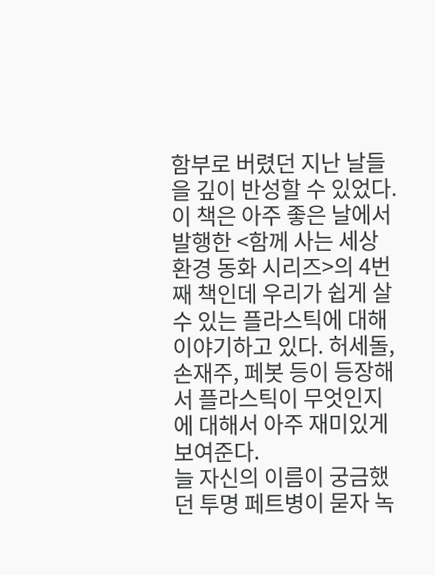함부로 버렸던 지난 날들을 깊이 반성할 수 있었다. 이 책은 아주 좋은 날에서 발행한 <함께 사는 세상 환경 동화 시리즈>의 4번째 책인데 우리가 쉽게 살 수 있는 플라스틱에 대해 이야기하고 있다. 허세돌, 손재주, 페봇 등이 등장해서 플라스틱이 무엇인지에 대해서 아주 재미있게 보여준다.
늘 자신의 이름이 궁금했던 투명 페트병이 묻자 녹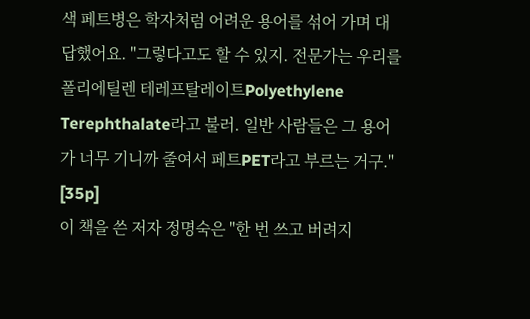색 페트병은 학자처럼 어려운 용어를 섞어 가며 대답했어요. "그렇다고도 할 수 있지. 전문가는 우리를 폴리에틸렌 테레프탈레이트Polyethylene Terephthalate라고 불러. 일반 사람들은 그 용어가 너무 기니까 줄여서 페트PET라고 부르는 거구."
[35p]
이 책을 쓴 저자 정명숙은 "한 번 쓰고 버려지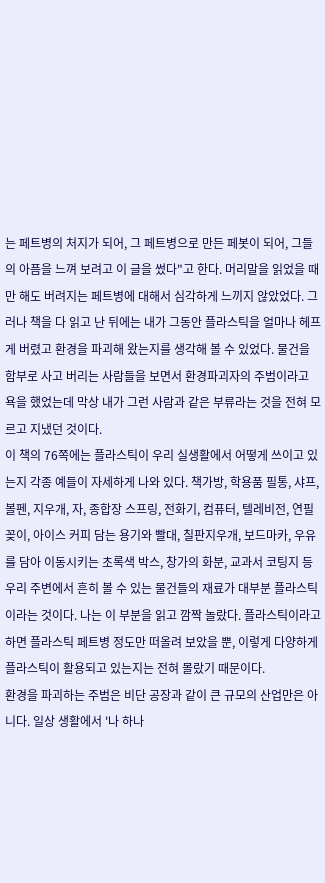는 페트병의 처지가 되어, 그 페트병으로 만든 페봇이 되어, 그들의 아픔을 느껴 보려고 이 글을 썼다"고 한다. 머리말을 읽었을 때만 해도 버려지는 페트병에 대해서 심각하게 느끼지 않았었다. 그러나 책을 다 읽고 난 뒤에는 내가 그동안 플라스틱을 얼마나 헤프게 버렸고 환경을 파괴해 왔는지를 생각해 볼 수 있었다. 물건을 함부로 사고 버리는 사람들을 보면서 환경파괴자의 주범이라고 욕을 했었는데 막상 내가 그런 사람과 같은 부류라는 것을 전혀 모르고 지냈던 것이다.
이 책의 76쪽에는 플라스틱이 우리 실생활에서 어떻게 쓰이고 있는지 각종 예들이 자세하게 나와 있다. 책가방, 학용품 필통, 샤프, 볼펜, 지우개, 자, 종합장 스프링, 전화기, 컴퓨터, 텔레비전, 연필꽂이, 아이스 커피 담는 용기와 빨대, 칠판지우개, 보드마카, 우유를 담아 이동시키는 초록색 박스, 창가의 화분, 교과서 코팅지 등 우리 주변에서 흔히 볼 수 있는 물건들의 재료가 대부분 플라스틱이라는 것이다. 나는 이 부분을 읽고 깜짝 놀랐다. 플라스틱이라고 하면 플라스틱 페트병 정도만 떠올려 보았을 뿐, 이렇게 다양하게 플라스틱이 활용되고 있는지는 전혀 몰랐기 때문이다.
환경을 파괴하는 주범은 비단 공장과 같이 큰 규모의 산업만은 아니다. 일상 생활에서 '나 하나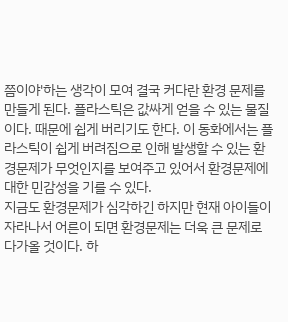쯤이야'하는 생각이 모여 결국 커다란 환경 문제를 만들게 된다. 플라스틱은 값싸게 얻을 수 있는 물질이다. 때문에 쉽게 버리기도 한다. 이 동화에서는 플라스틱이 쉽게 버려짐으로 인해 발생할 수 있는 환경문제가 무엇인지를 보여주고 있어서 환경문제에 대한 민감성을 기를 수 있다.
지금도 환경문제가 심각하긴 하지만 현재 아이들이 자라나서 어른이 되면 환경문제는 더욱 큰 문제로 다가올 것이다. 하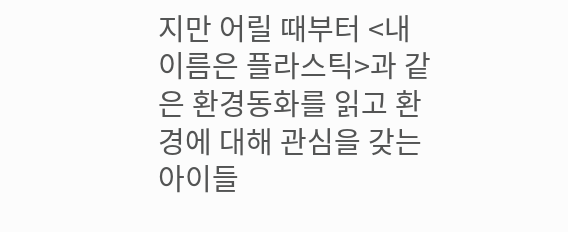지만 어릴 때부터 <내 이름은 플라스틱>과 같은 환경동화를 읽고 환경에 대해 관심을 갖는 아이들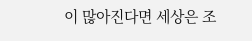이 많아진다면 세상은 조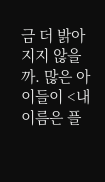금 더 밝아지지 않을까. 많은 아이들이 <내 이름은 플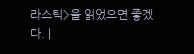라스틱>을 읽었으면 좋겠다. |